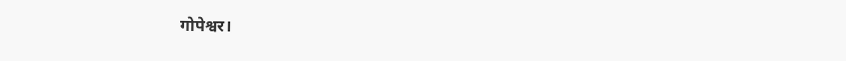गोपेश्वर।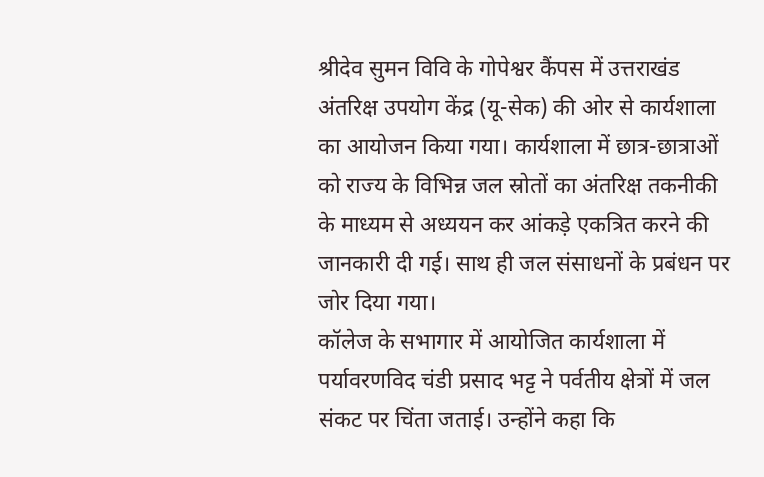श्रीदेव सुमन विवि के गोपेश्वर कैंपस में उत्तराखंड अंतरिक्ष उपयोग केंद्र (यू-सेक) की ओर से कार्यशाला का आयोजन किया गया। कार्यशाला में छात्र-छात्राओं को राज्य के विभिन्न जल स्रोतों का अंतरिक्ष तकनीकी के माध्यम से अध्ययन कर आंकड़े एकत्रित करने की जानकारी दी गई। साथ ही जल संसाधनों के प्रबंधन पर जोर दिया गया।
कॉलेज के सभागार में आयोजित कार्यशाला में पर्यावरणविद चंडी प्रसाद भट्ट ने पर्वतीय क्षेत्रों में जल संकट पर चिंता जताई। उन्होंने कहा कि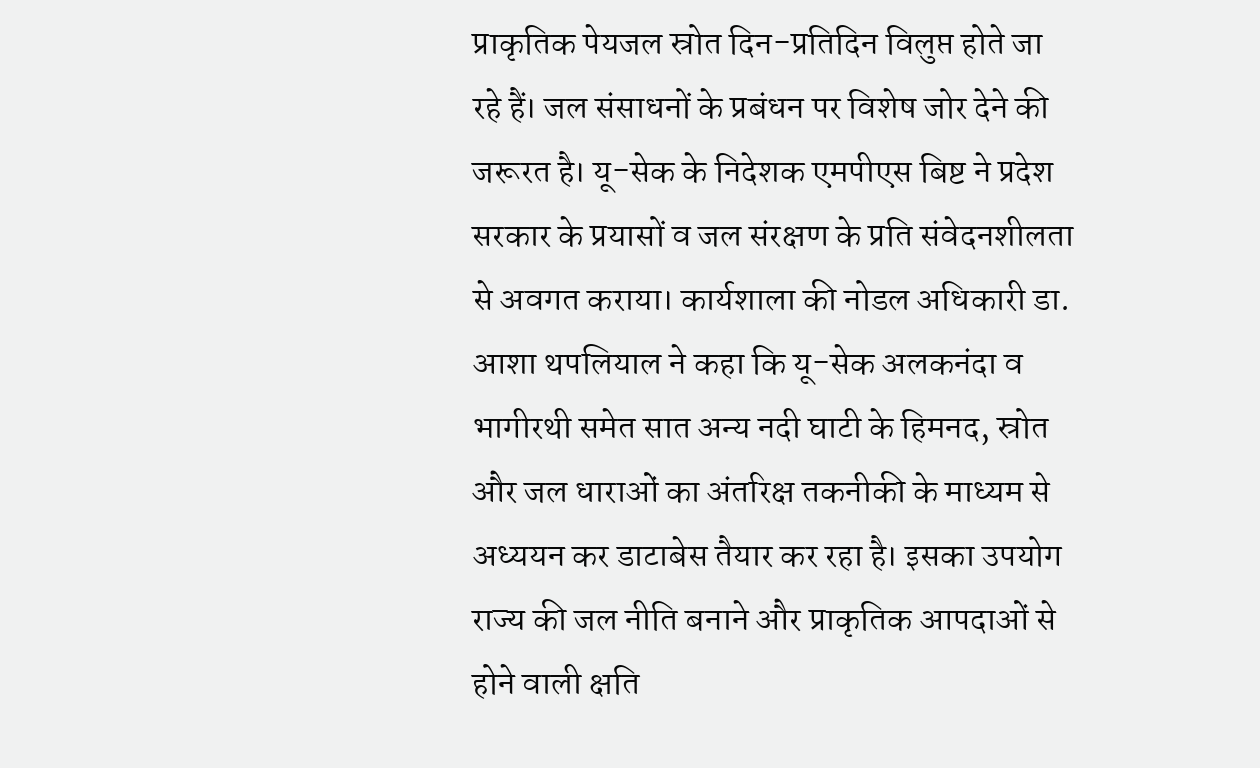प्राकृतिक पेयजल स्रोत दिन-प्रतिदिन विलुप्त होते जा रहे हैं। जल संसाधनों के प्रबंधन पर विशेष जोर देने की जरूरत है। यू-सेक के निदेशक एमपीएस बिष्ट ने प्रदेश सरकार के प्रयासों व जल संरक्षण के प्रति संवेदनशीलता से अवगत कराया। कार्यशाला की नोडल अधिकारी डा. आशा थपलियाल ने कहा कि यू-सेक अलकनंदा व भागीरथी समेत सात अन्य नदी घाटी के हिमनद, स्रोत और जल धाराओं का अंतरिक्ष तकनीकी के माध्यम से अध्ययन कर डाटाबेस तैयार कर रहा है। इसका उपयोग राज्य की जल नीति बनाने और प्राकृतिक आपदाओं से होने वाली क्षति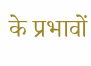के प्रभावों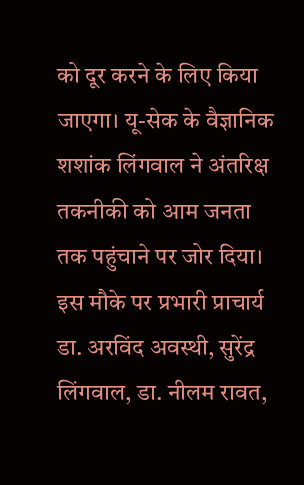को दूर करने के लिए किया जाएगा। यू-सेक के वैज्ञानिक शशांक लिंगवाल ने अंतरिक्ष तकनीकी को आम जनता तक पहुंचाने पर जोर दिया। इस मौके पर प्रभारी प्राचार्य डा. अरविंद अवस्थी, सुरेंद्र लिंगवाल, डा. नीलम रावत,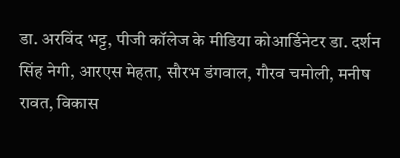डा. अरविंद भट्ट, पीजी कॉलेज के मीडिया कोआर्डिनेटर डा. दर्शन सिंह नेगी, आरएस मेहता, सौरभ डंगवाल, गौरव चमोली, मनीष रावत, विकास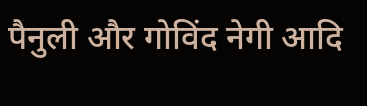पैनुली और गोविंद नेगी आदि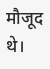मौजूद थे।